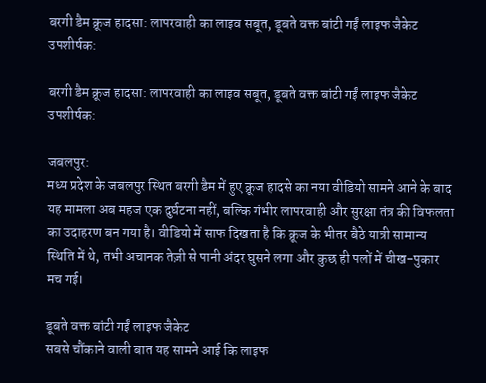बरगी डैम क्रूज हादसा: लापरवाही का लाइव सबूत, डूबते वक्त बांटी गईं लाइफ जैकेट उपशीर्षक:

बरगी डैम क्रूज हादसा: लापरवाही का लाइव सबूत, डूबते वक्त बांटी गईं लाइफ जैकेट  उपशीर्षक:

जबलपुर:
मध्य प्रदेश के जबलपुर स्थित बरगी डैम में हुए क्रूज हादसे का नया वीडियो सामने आने के बाद यह मामला अब महज एक दुर्घटना नहीं, बल्कि गंभीर लापरवाही और सुरक्षा तंत्र की विफलता का उदाहरण बन गया है। वीडियो में साफ दिखता है कि क्रूज के भीतर बैठे यात्री सामान्य स्थिति में थे, तभी अचानक तेज़ी से पानी अंदर घुसने लगा और कुछ ही पलों में चीख-पुकार मच गई।

डूबते वक्त बांटी गईं लाइफ जैकेट
सबसे चौंकाने वाली बात यह सामने आई कि लाइफ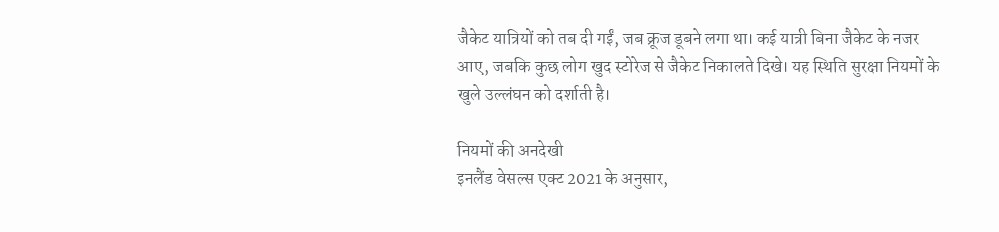जैकेट यात्रियों को तब दी गईं, जब क्रूज डूबने लगा था। कई यात्री बिना जैकेट के नजर आए, जबकि कुछ लोग खुद स्टोरेज से जैकेट निकालते दिखे। यह स्थिति सुरक्षा नियमों के खुले उल्लंघन को दर्शाती है।

नियमों की अनदेखी
इनलैंड वेसल्स एक्ट 2021 के अनुसार,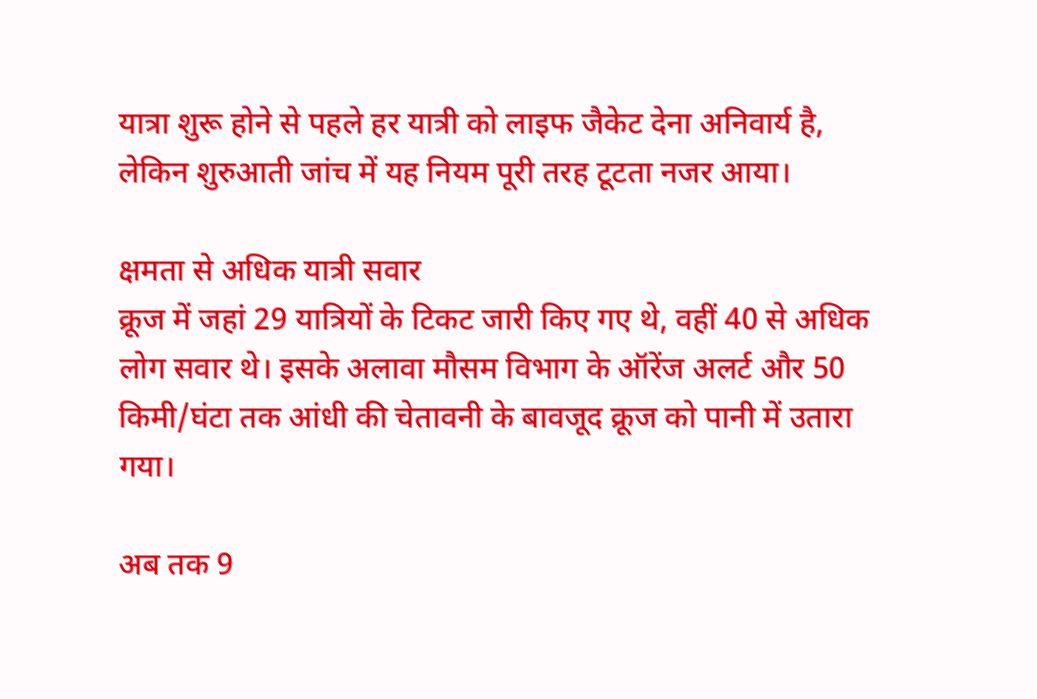यात्रा शुरू होने से पहले हर यात्री को लाइफ जैकेट देना अनिवार्य है, लेकिन शुरुआती जांच में यह नियम पूरी तरह टूटता नजर आया।

क्षमता से अधिक यात्री सवार
क्रूज में जहां 29 यात्रियों के टिकट जारी किए गए थे, वहीं 40 से अधिक लोग सवार थे। इसके अलावा मौसम विभाग के ऑरेंज अलर्ट और 50 किमी/घंटा तक आंधी की चेतावनी के बावजूद क्रूज को पानी में उतारा गया।

अब तक 9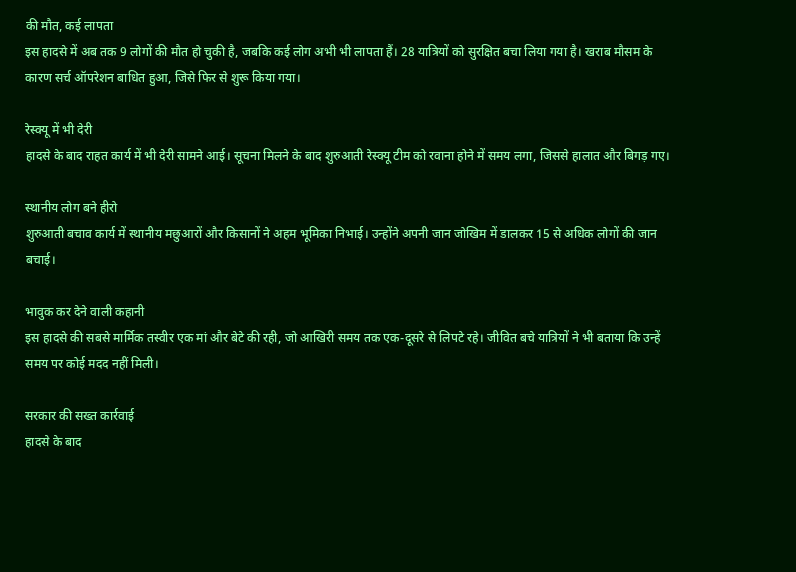की मौत, कई लापता
इस हादसे में अब तक 9 लोगों की मौत हो चुकी है, जबकि कई लोग अभी भी लापता हैं। 28 यात्रियों को सुरक्षित बचा लिया गया है। खराब मौसम के कारण सर्च ऑपरेशन बाधित हुआ, जिसे फिर से शुरू किया गया।

रेस्क्यू में भी देरी
हादसे के बाद राहत कार्य में भी देरी सामने आई। सूचना मिलने के बाद शुरुआती रेस्क्यू टीम को रवाना होने में समय लगा, जिससे हालात और बिगड़ गए।

स्थानीय लोग बने हीरो
शुरुआती बचाव कार्य में स्थानीय मछुआरों और किसानों ने अहम भूमिका निभाई। उन्होंने अपनी जान जोखिम में डालकर 15 से अधिक लोगों की जान बचाई।

भावुक कर देने वाली कहानी
इस हादसे की सबसे मार्मिक तस्वीर एक मां और बेटे की रही, जो आखिरी समय तक एक-दूसरे से लिपटे रहे। जीवित बचे यात्रियों ने भी बताया कि उन्हें समय पर कोई मदद नहीं मिली।

सरकार की सख्त कार्रवाई
हादसे के बाद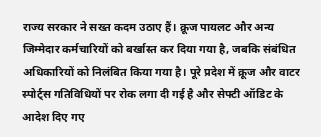राज्य सरकार ने सख्त कदम उठाए हैं। क्रूज पायलट और अन्य जिम्मेदार कर्मचारियों को बर्खास्त कर दिया गया है, जबकि संबंधित अधिकारियों को निलंबित किया गया है। पूरे प्रदेश में क्रूज और वाटर स्पोर्ट्स गतिविधियों पर रोक लगा दी गई है और सेफ्टी ऑडिट के आदेश दिए गए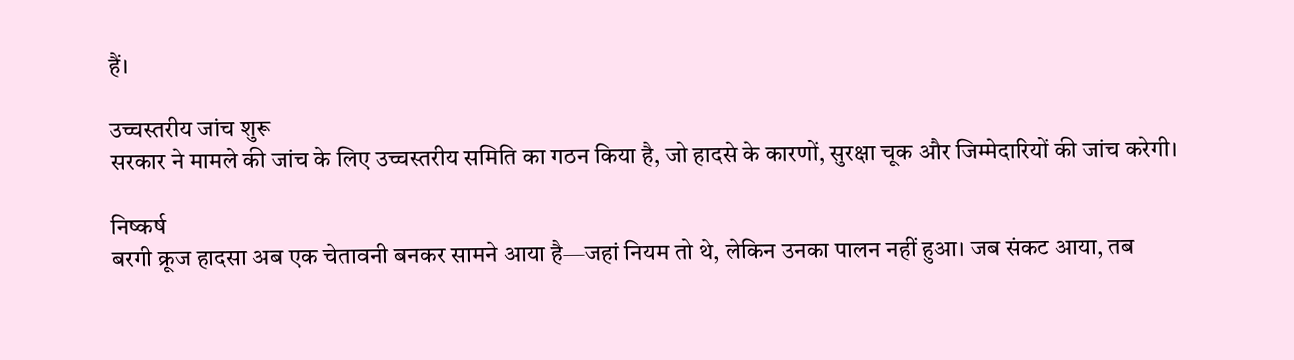हैं।

उच्चस्तरीय जांच शुरू
सरकार ने मामले की जांच के लिए उच्चस्तरीय समिति का गठन किया है, जो हादसे के कारणों, सुरक्षा चूक और जिम्मेदारियों की जांच करेगी।

निष्कर्ष
बरगी क्रूज हादसा अब एक चेतावनी बनकर सामने आया है—जहां नियम तो थे, लेकिन उनका पालन नहीं हुआ। जब संकट आया, तब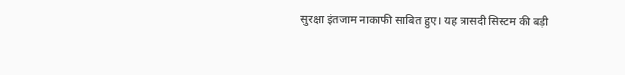सुरक्षा इंतजाम नाकाफी साबित हुए। यह त्रासदी सिस्टम की बड़ी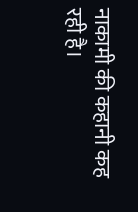नाकामी की कहानी कह रही है।